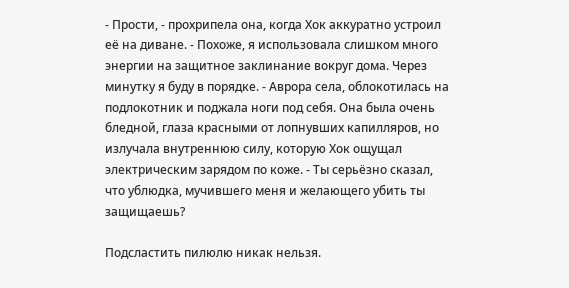- Прости, - прохрипела она, когда Хок аккуратно устроил её на диване. - Похоже, я использовала слишком много энергии на защитное заклинание вокруг дома. Через минутку я буду в порядке. - Аврора села, облокотилась на подлокотник и поджала ноги под себя. Она была очень бледной, глаза красными от лопнувших капилляров, но излучала внутреннюю силу, которую Хок ощущал электрическим зарядом по коже. - Ты серьёзно сказал, что ублюдка, мучившего меня и желающего убить ты защищаешь?

Подсластить пилюлю никак нельзя.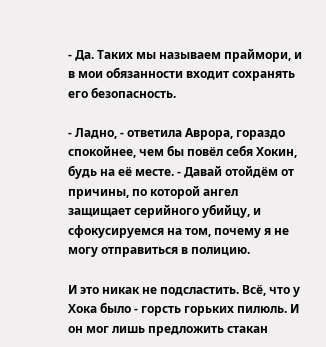- Да. Таких мы называем праймори, и в мои обязанности входит сохранять его безопасность.

- Ладно, - ответила Аврора, гораздо спокойнее, чем бы повёл себя Хокин, будь на её месте. - Давай отойдём от причины, по которой ангел защищает серийного убийцу, и сфокусируемся на том, почему я не могу отправиться в полицию.

И это никак не подсластить. Всё, что у Хока было - горсть горьких пилюль. И он мог лишь предложить стакан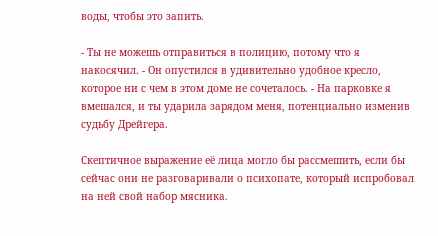воды, чтобы это запить.

- Ты не можешь отправиться в полицию, потому что я накосячил. - Он опустился в удивительно удобное кресло, которое ни с чем в этом доме не сочеталось. - На парковке я вмешался, и ты ударила зарядом меня, потенциально изменив судьбу Дрейгера.

Скептичное выражение её лица могло бы рассмешить, если бы сейчас они не разговаривали о психопате, который испробовал на ней свой набор мясника.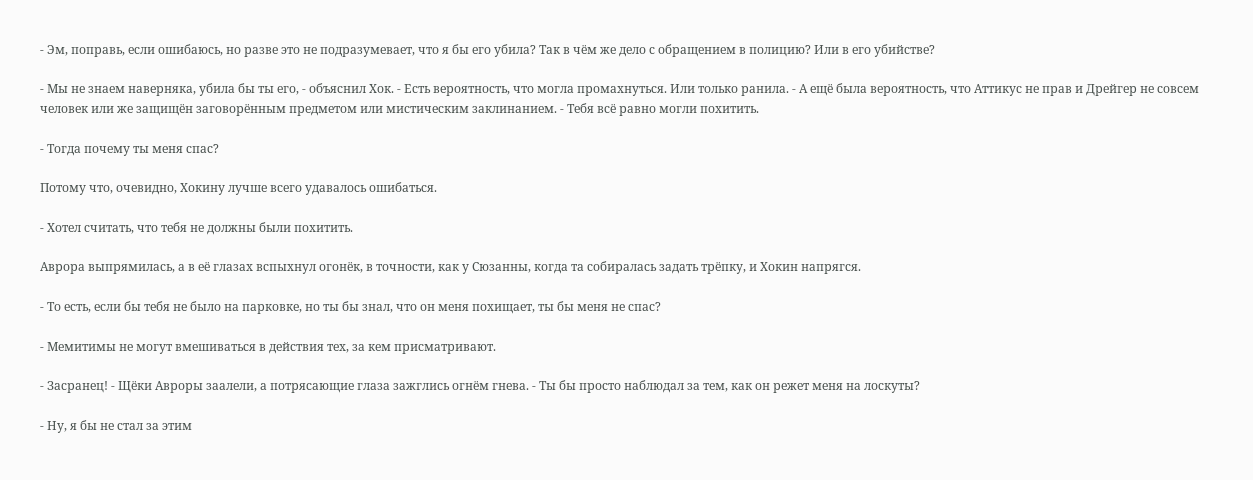- Эм, поправь, если ошибаюсь, но разве это не подразумевает, что я бы его убила? Так в чём же дело с обращением в полицию? Или в его убийстве?

- Мы не знаем наверняка, убила бы ты его, - объяснил Хок. - Есть вероятность, что могла промахнуться. Или только ранила. - А ещё была вероятность, что Аттикус не прав и Дрейгер не совсем человек или же защищён заговорённым предметом или мистическим заклинанием. - Тебя всё равно могли похитить.

- Тогда почему ты меня спас?

Потому что, очевидно, Хокину лучше всего удавалось ошибаться.

- Хотел считать, что тебя не должны были похитить.

Аврора выпрямилась, а в её глазах вспыхнул огонёк, в точности, как у Сюзанны, когда та собиралась задать трёпку, и Хокин напрягся.

- То есть, если бы тебя не было на парковке, но ты бы знал, что он меня похищает, ты бы меня не спас?

- Мемитимы не могут вмешиваться в действия тех, за кем присматривают.

- Засранец! - Щёки Авроры заалели, а потрясающие глаза зажглись огнём гнева. - Ты бы просто наблюдал за тем, как он режет меня на лоскуты?

- Ну, я бы не стал за этим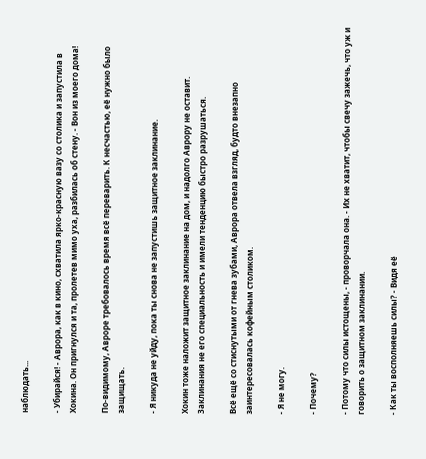наблюдать...

- Убирайся! - Аврора, как в кино, схватила ярко-красную вазу со столика и запустила в Хокина. Он пригнулся и та, пролетев мимо уха, разбилась об стену. - Вон из моего дома!

По-видимому, Авроре требовалось время всё переварить. К несчастью, её нужно было защищать.

- Я никуда не уйду, пока ты снова не запустишь защитное заклинание.

Хокин тоже наложит защитное заклинание на дом, и надолго Аврору не оставит. Заклинания не его специальность и имели тенденцию быстро разрушаться.

Всё ещё со стиснутыми от гнева зубами, Аврора отвела взгляд, будто внезапно заинтересовалась кофейным столиком.

- Я не могу.

- Почему?

- Потому что силы истощены, - проворчала она. - Их не хватит, чтобы свечу зажечь, что уж и говорить о защитном заклинании.

- Как ты восполняешь силы? - Видя её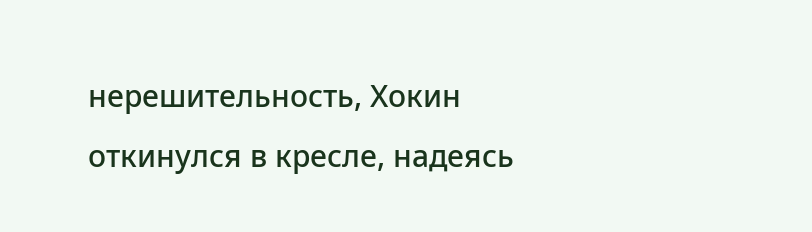нерешительность, Хокин откинулся в кресле, надеясь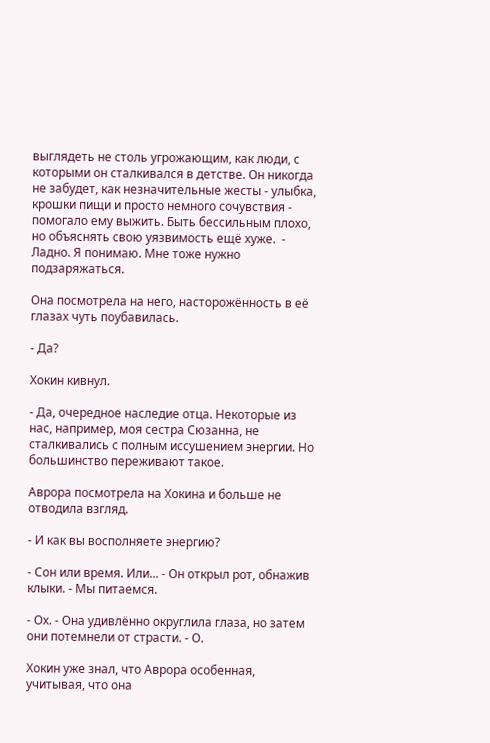выглядеть не столь угрожающим, как люди, с которыми он сталкивался в детстве. Он никогда не забудет, как незначительные жесты - улыбка, крошки пищи и просто немного сочувствия - помогало ему выжить. Быть бессильным плохо, но объяснять свою уязвимость ещё хуже.  - Ладно. Я понимаю. Мне тоже нужно подзаряжаться.

Она посмотрела на него, насторожённость в её глазах чуть поубавилась.

- Да?

Хокин кивнул.

- Да, очередное наследие отца. Некоторые из нас, например, моя сестра Сюзанна, не сталкивались с полным иссушением энергии. Но большинство переживают такое.

Аврора посмотрела на Хокина и больше не отводила взгляд.

- И как вы восполняете энергию?

- Сон или время. Или... - Он открыл рот, обнажив клыки. - Мы питаемся.

- Ох. - Она удивлённо округлила глаза, но затем они потемнели от страсти. - О.

Хокин уже знал, что Аврора особенная, учитывая, что она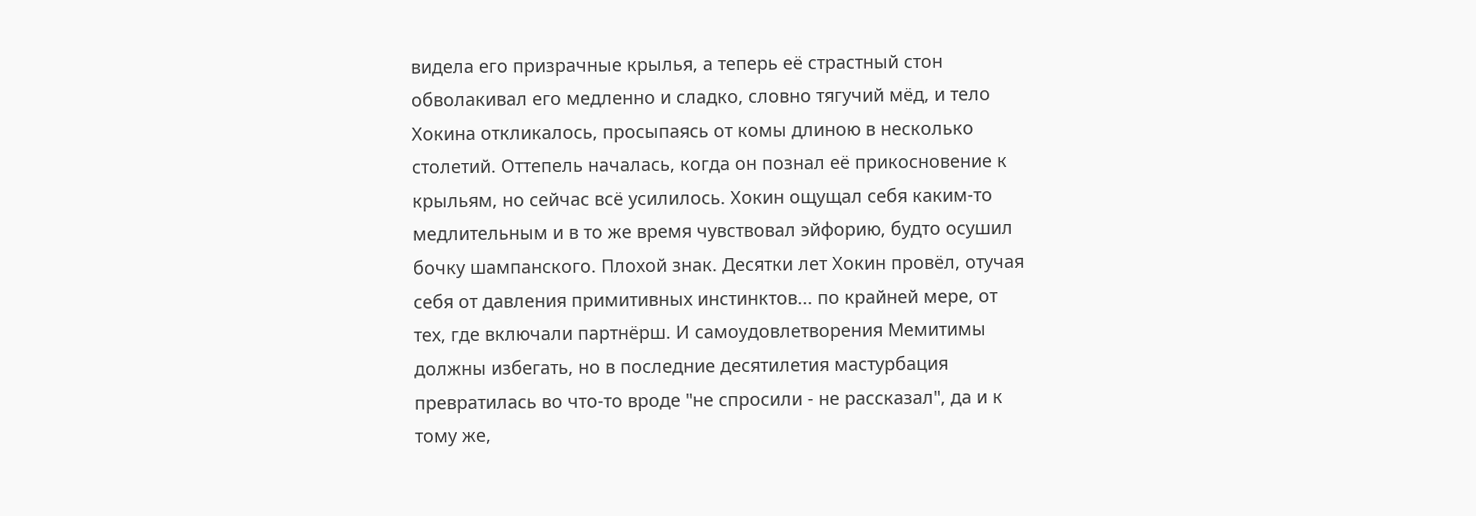видела его призрачные крылья, а теперь её страстный стон обволакивал его медленно и сладко, словно тягучий мёд, и тело Хокина откликалось, просыпаясь от комы длиною в несколько столетий. Оттепель началась, когда он познал её прикосновение к крыльям, но сейчас всё усилилось. Хокин ощущал себя каким-то медлительным и в то же время чувствовал эйфорию, будто осушил бочку шампанского. Плохой знак. Десятки лет Хокин провёл, отучая себя от давления примитивных инстинктов... по крайней мере, от тех, где включали партнёрш. И самоудовлетворения Мемитимы должны избегать, но в последние десятилетия мастурбация превратилась во что-то вроде "не спросили - не рассказал", да и к тому же,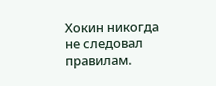Хокин никогда не следовал правилам.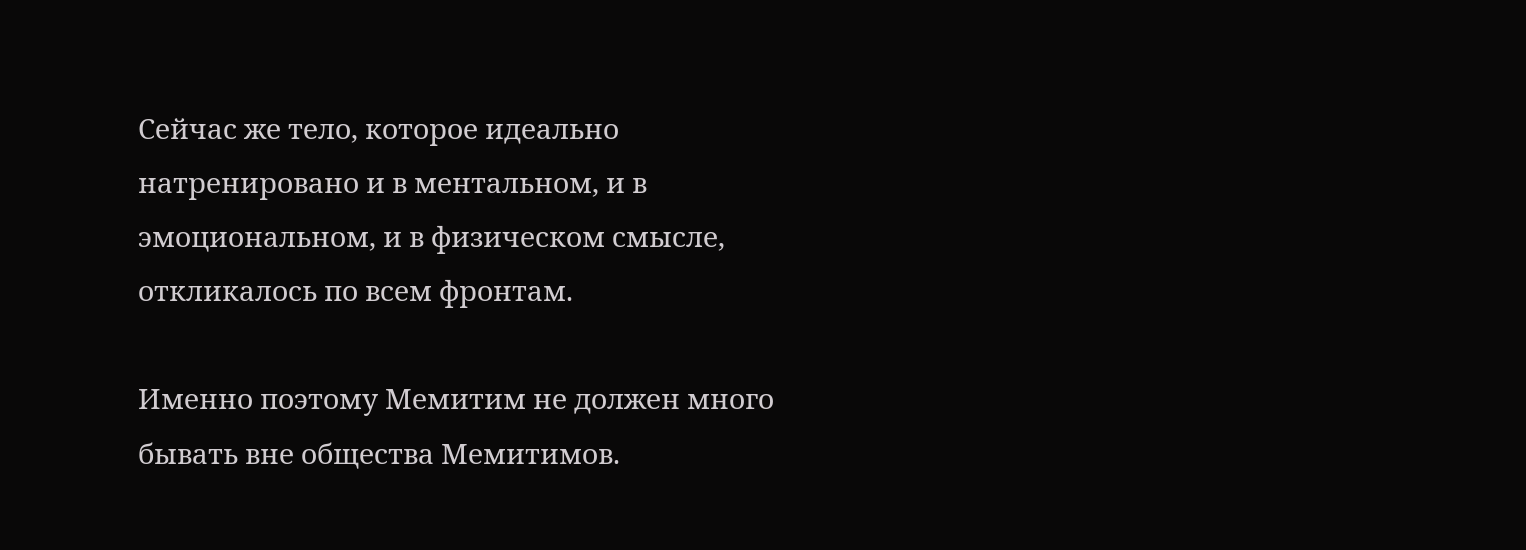Сейчас же тело, которое идеально натренировано и в ментальном, и в эмоциональном, и в физическом смысле, откликалось по всем фронтам.

Именно поэтому Мемитим не должен много бывать вне общества Мемитимов.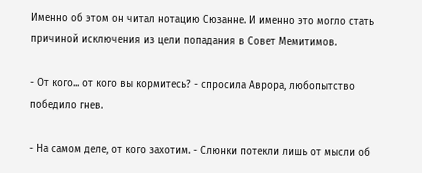Именно об этом он читал нотацию Сюзанне. И именно это могло стать причиной исключения из цели попадания в Совет Мемитимов.

- От кого... от кого вы кормитесь? - спросила Аврора, любопытство победило гнев.

- На самом деле, от кого захотим. - Слюнки потекли лишь от мысли об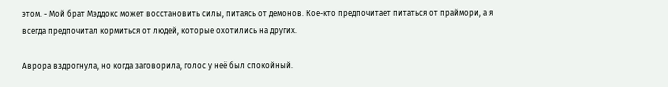этом. - Мой брат Мэддокс может восстановить силы, питаясь от демонов. Кое-кто предпочитает питаться от праймори, а я всегда предпочитал кормиться от людей, которые охотились на других.

Аврора вздрогнула, но когда заговорила, голос у неё был спокойный.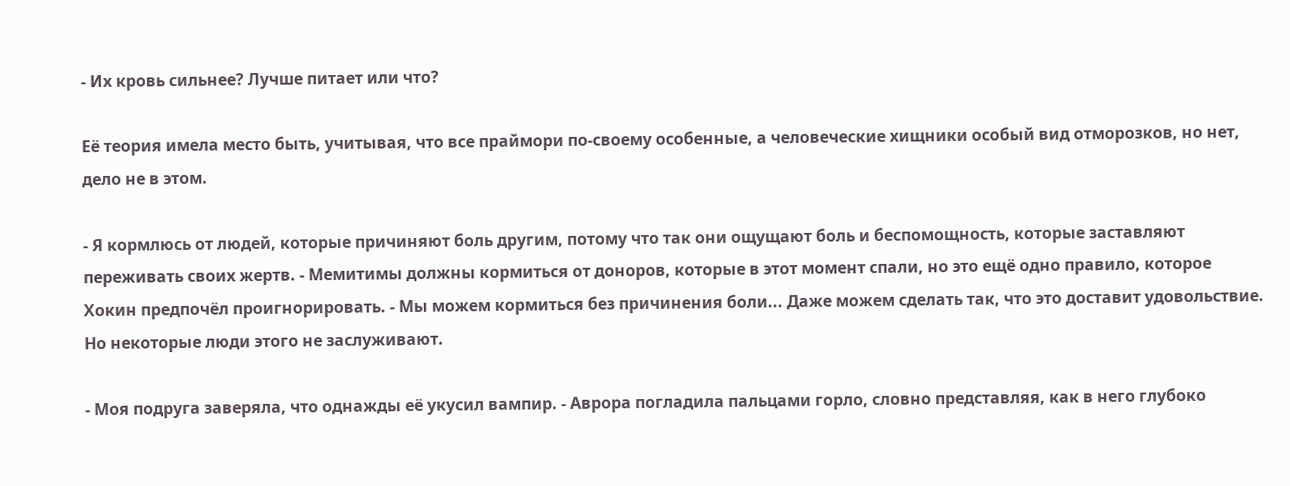- Их кровь сильнее? Лучше питает или что?

Её теория имела место быть, учитывая, что все праймори по-своему особенные, а человеческие хищники особый вид отморозков, но нет, дело не в этом.

- Я кормлюсь от людей, которые причиняют боль другим, потому что так они ощущают боль и беспомощность, которые заставляют переживать своих жертв. - Мемитимы должны кормиться от доноров, которые в этот момент спали, но это ещё одно правило, которое Хокин предпочёл проигнорировать. - Мы можем кормиться без причинения боли... Даже можем сделать так, что это доставит удовольствие. Но некоторые люди этого не заслуживают.

- Моя подруга заверяла, что однажды её укусил вампир. - Аврора погладила пальцами горло, словно представляя, как в него глубоко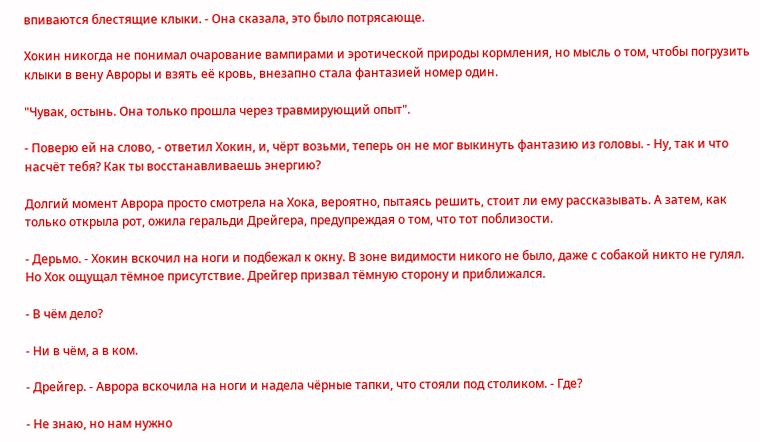впиваются блестящие клыки. - Она сказала, это было потрясающе.

Хокин никогда не понимал очарование вампирами и эротической природы кормления, но мысль о том, чтобы погрузить клыки в вену Авроры и взять её кровь, внезапно стала фантазией номер один.

"Чувак, остынь. Она только прошла через травмирующий опыт".

- Поверю ей на слово, - ответил Хокин, и, чёрт возьми, теперь он не мог выкинуть фантазию из головы. - Ну, так и что насчёт тебя? Как ты восстанавливаешь энергию?

Долгий момент Аврора просто смотрела на Хока, вероятно, пытаясь решить, стоит ли ему рассказывать. А затем, как только открыла рот, ожила геральди Дрейгера, предупреждая о том, что тот поблизости.

- Дерьмо. - Хокин вскочил на ноги и подбежал к окну. В зоне видимости никого не было, даже с собакой никто не гулял. Но Хок ощущал тёмное присутствие. Дрейгер призвал тёмную сторону и приближался.

- В чём дело?

- Ни в чём, а в ком.

- Дрейгер. - Аврора вскочила на ноги и надела чёрные тапки, что стояли под столиком. - Где?

- Не знаю, но нам нужно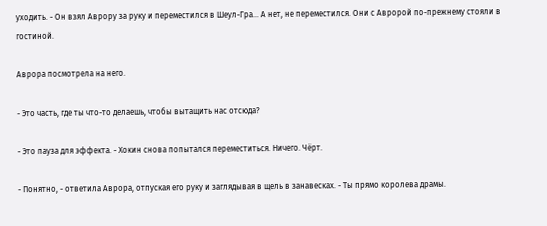уходить. - Он взял Аврору за руку и переместился в Шеул-Гра... А нет, не переместился. Они с Авророй по-прежнему стояли в гостиной.

Аврора посмотрела на него.

- Это часть, где ты что-то делаешь, чтобы вытащить нас отсюда?

- Это пауза для эффекта. - Хокин снова попытался переместиться. Ничего. Чёрт.

- Понятно, - ответила Аврора, отпуская его руку и заглядывая в щель в занавесках. - Ты прямо королева драмы.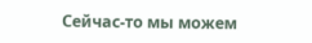Сейчас-то мы можем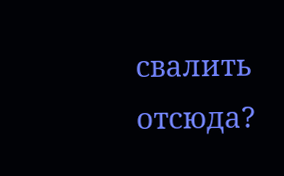свалить отсюда?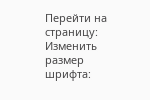Перейти на страницу:
Изменить размер шрифта: